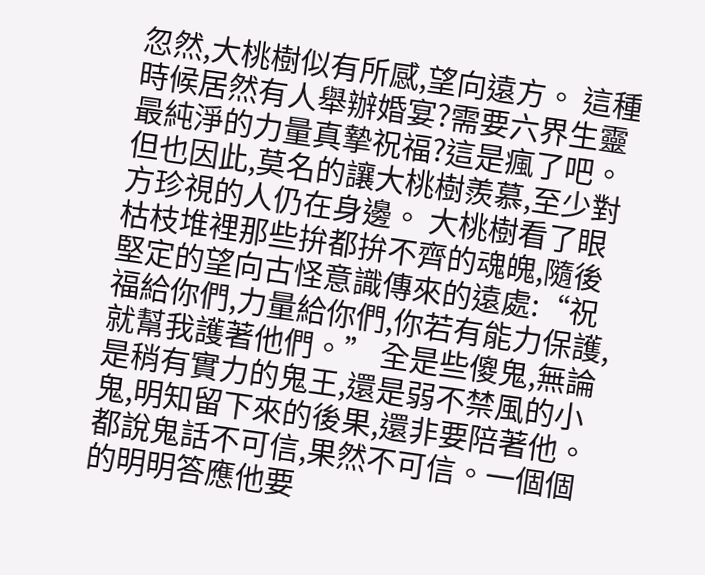忽然,大桃樹似有所感,望向遠方。 這種時候居然有人舉辦婚宴?需要六界生靈最純淨的力量真摯祝福?這是瘋了吧。 但也因此,莫名的讓大桃樹羨慕,至少對方珍視的人仍在身邊。 大桃樹看了眼枯枝堆裡那些拚都拚不齊的魂魄,隨後堅定的望向古怪意識傳來的遠處:“祝福給你們,力量給你們,你若有能力保護,就幫我護著他們。” 全是些傻鬼,無論是稍有實力的鬼王,還是弱不禁風的小鬼,明知留下來的後果,還非要陪著他。 都說鬼話不可信,果然不可信。一個個的明明答應他要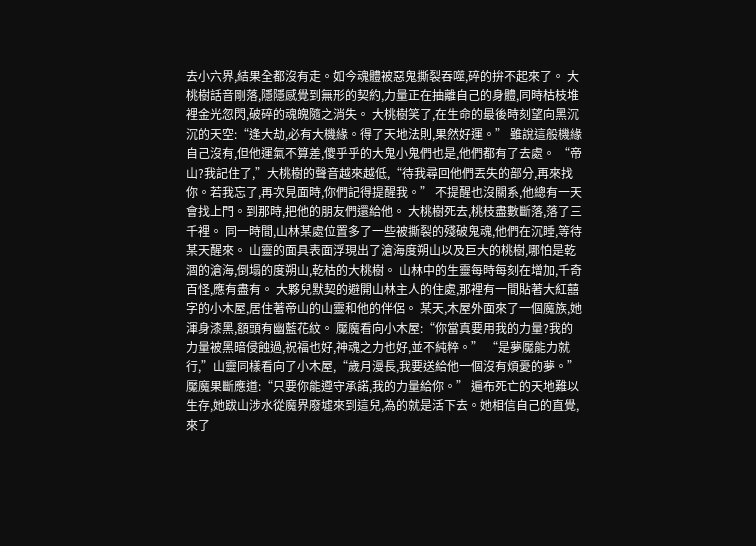去小六界,結果全都沒有走。如今魂體被惡鬼撕裂吞噬,碎的拚不起來了。 大桃樹話音剛落,隱隱感覺到無形的契約,力量正在抽離自己的身體,同時枯枝堆裡金光忽閃,破碎的魂魄隨之消失。 大桃樹笑了,在生命的最後時刻望向黑沉沉的天空:“逢大劫,必有大機緣。得了天地法則,果然好運。” 雖說這般機緣自己沒有,但他運氣不算差,傻乎乎的大鬼小鬼們也是,他們都有了去處。 “帝山?我記住了,”大桃樹的聲音越來越低,“待我尋回他們丟失的部分,再來找你。若我忘了,再次見面時,你們記得提醒我。” 不提醒也沒關系,他總有一天會找上門。到那時,把他的朋友們還給他。 大桃樹死去,桃枝盡數斷落,落了三千裡。 同一時間,山林某處位置多了一些被撕裂的殘破鬼魂,他們在沉睡,等待某天醒來。 山靈的面具表面浮現出了滄海度朔山以及巨大的桃樹,哪怕是乾涸的滄海,倒塌的度朔山,乾枯的大桃樹。 山林中的生靈每時每刻在增加,千奇百怪,應有盡有。 大夥兒默契的避開山林主人的住處,那裡有一間貼著大紅囍字的小木屋,居住著帝山的山靈和他的伴侶。 某天,木屋外面來了一個魔族,她渾身漆黑,額頭有幽藍花紋。 魘魔看向小木屋:“你當真要用我的力量?我的力量被黑暗侵蝕過,祝福也好,神魂之力也好,並不純粹。” “是夢魘能力就行,”山靈同樣看向了小木屋,“歲月漫長,我要送給他一個沒有煩憂的夢。” 魘魔果斷應道:“只要你能遵守承諾,我的力量給你。” 遍布死亡的天地難以生存,她跋山涉水從魔界廢墟來到這兒,為的就是活下去。她相信自己的直覺,來了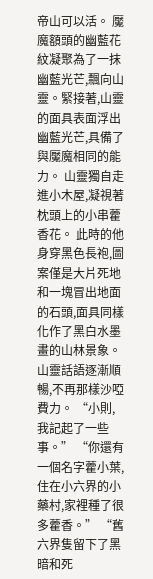帝山可以活。 魘魔額頭的幽藍花紋凝聚為了一抹幽藍光芒,飄向山靈。緊接著,山靈的面具表面浮出幽藍光芒,具備了與魘魔相同的能力。 山靈獨自走進小木屋,凝視著枕頭上的小串藿香花。 此時的他身穿黑色長袍,圖案僅是大片死地和一塊冒出地面的石頭,面具同樣化作了黑白水墨畫的山林景象。 山靈話語逐漸順暢,不再那樣沙啞費力。 “小則,我記起了一些事。” “你還有一個名字藿小葉,住在小六界的小藥村,家裡種了很多藿香。” “舊六界隻留下了黑暗和死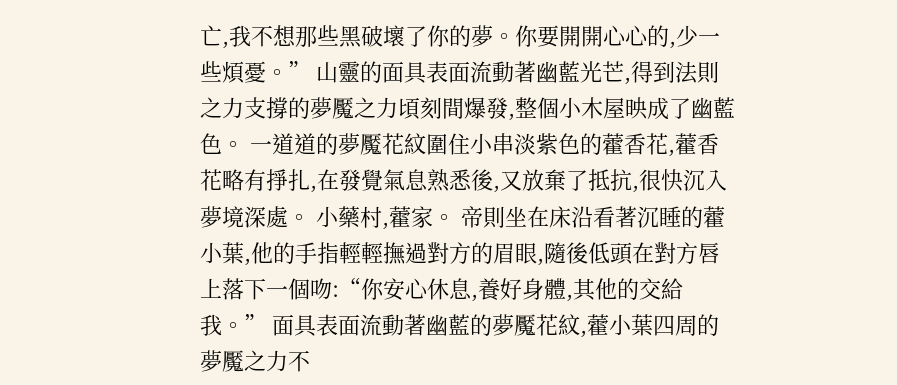亡,我不想那些黑破壞了你的夢。你要開開心心的,少一些煩憂。” 山靈的面具表面流動著幽藍光芒,得到法則之力支撐的夢魘之力頃刻間爆發,整個小木屋映成了幽藍色。 一道道的夢魘花紋圍住小串淡紫色的藿香花,藿香花略有掙扎,在發覺氣息熟悉後,又放棄了抵抗,很快沉入夢境深處。 小藥村,藿家。 帝則坐在床沿看著沉睡的藿小葉,他的手指輕輕撫過對方的眉眼,隨後低頭在對方唇上落下一個吻:“你安心休息,養好身體,其他的交給我。” 面具表面流動著幽藍的夢魘花紋,藿小葉四周的夢魘之力不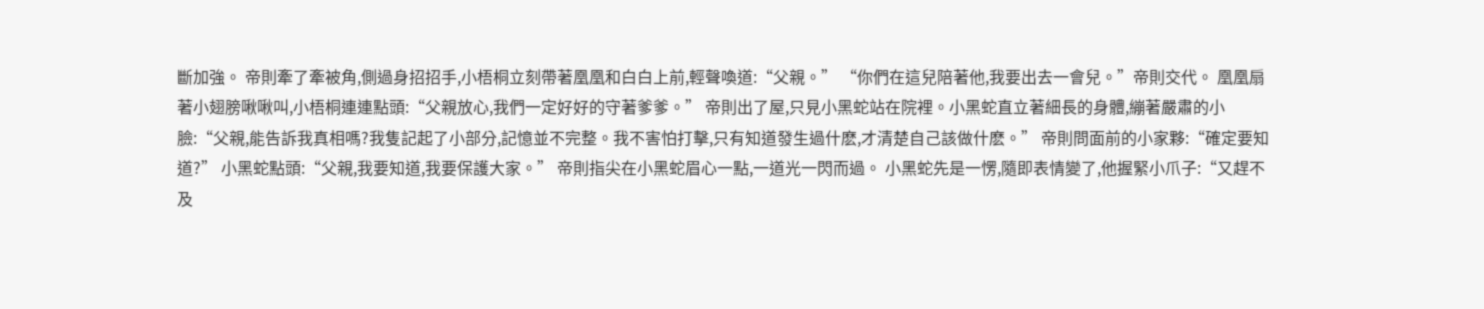斷加強。 帝則牽了牽被角,側過身招招手,小梧桐立刻帶著凰凰和白白上前,輕聲喚道:“父親。” “你們在這兒陪著他,我要出去一會兒。”帝則交代。 凰凰扇著小翅膀啾啾叫,小梧桐連連點頭:“父親放心,我們一定好好的守著爹爹。” 帝則出了屋,只見小黑蛇站在院裡。小黑蛇直立著細長的身體,繃著嚴肅的小臉:“父親,能告訴我真相嗎?我隻記起了小部分,記憶並不完整。我不害怕打擊,只有知道發生過什麽,才清楚自己該做什麽。” 帝則問面前的小家夥:“確定要知道?” 小黑蛇點頭:“父親,我要知道,我要保護大家。” 帝則指尖在小黑蛇眉心一點,一道光一閃而過。 小黑蛇先是一愣,隨即表情變了,他握緊小爪子:“又趕不及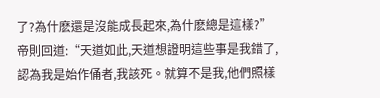了?為什麽還是沒能成長起來,為什麽總是這樣?” 帝則回道:“天道如此,天道想證明這些事是我錯了,認為我是始作俑者,我該死。就算不是我,他們照樣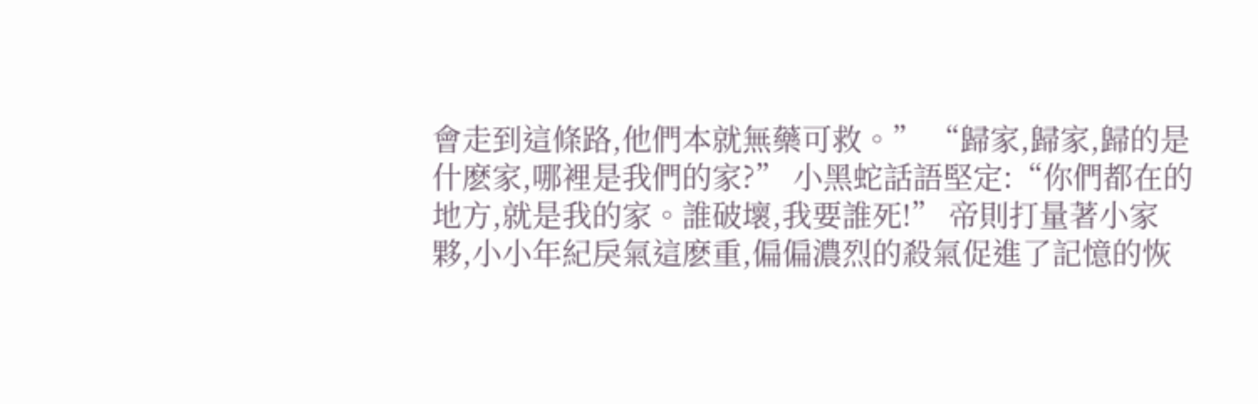會走到這條路,他們本就無藥可救。” “歸家,歸家,歸的是什麽家,哪裡是我們的家?” 小黑蛇話語堅定:“你們都在的地方,就是我的家。誰破壞,我要誰死!” 帝則打量著小家夥,小小年紀戾氣這麽重,偏偏濃烈的殺氣促進了記憶的恢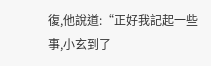復,他說道:“正好我記起一些事,小玄到了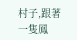村子,跟著一隻鳳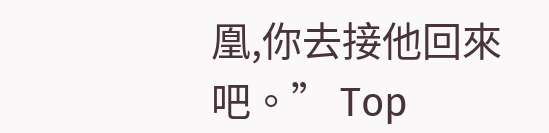凰,你去接他回來吧。” Top